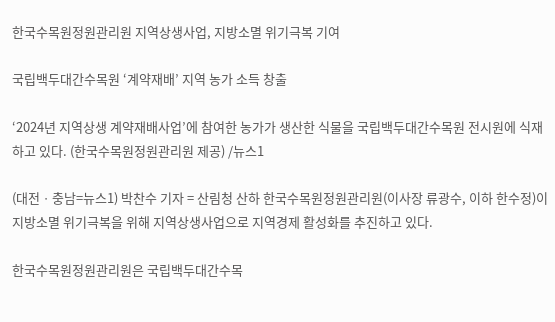한국수목원정원관리원 지역상생사업, 지방소멸 위기극복 기여

국립백두대간수목원 ‘계약재배’ 지역 농가 소득 창출

‘2024년 지역상생 계약재배사업’에 참여한 농가가 생산한 식물을 국립백두대간수목원 전시원에 식재하고 있다. (한국수목원정원관리원 제공) /뉴스1

(대전ㆍ충남=뉴스1) 박찬수 기자 = 산림청 산하 한국수목원정원관리원(이사장 류광수, 이하 한수정)이 지방소멸 위기극복을 위해 지역상생사업으로 지역경제 활성화를 추진하고 있다.

한국수목원정원관리원은 국립백두대간수목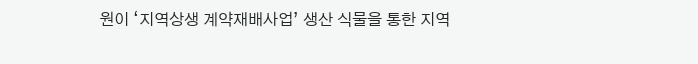원이 ‘지역상생 계약재배사업’ 생산 식물을 통한 지역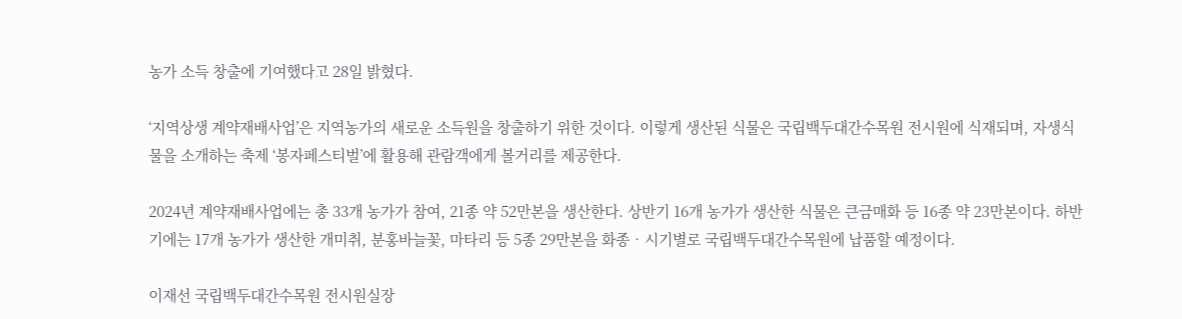농가 소득 창출에 기여했다고 28일 밝혔다.

‘지역상생 계약재배사업’은 지역농가의 새로운 소득원을 창출하기 위한 것이다. 이렇게 생산된 식물은 국립백두대간수목원 전시원에 식재되며, 자생식물을 소개하는 축제 ‘봉자페스티벌’에 활용해 관람객에게 볼거리를 제공한다.

2024년 계약재배사업에는 총 33개 농가가 참여, 21종 약 52만본을 생산한다. 상반기 16개 농가가 생산한 식물은 큰금매화 등 16종 약 23만본이다. 하반기에는 17개 농가가 생산한 개미취, 분홍바늘꽃, 마타리 등 5종 29만본을 화종‧시기별로 국립백두대간수목원에 납품할 예정이다.

이재선 국립백두대간수목원 전시원실장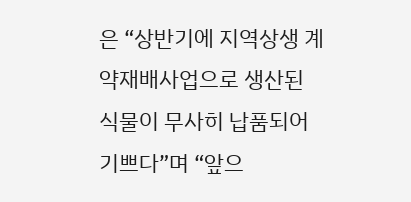은 “상반기에 지역상생 계약재배사업으로 생산된 식물이 무사히 납품되어 기쁘다”며 “앞으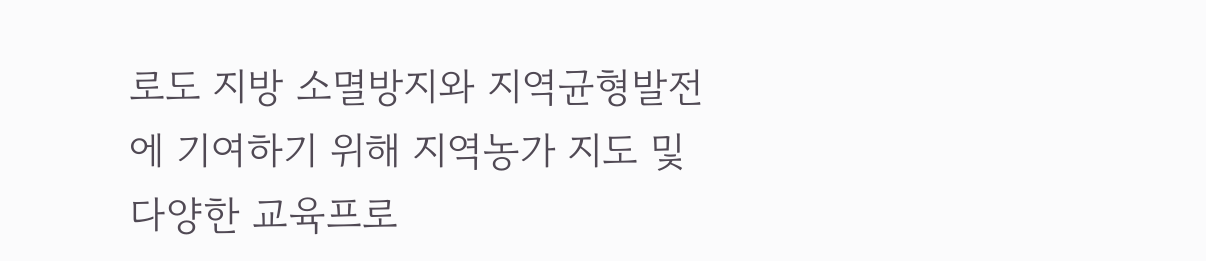로도 지방 소멸방지와 지역균형발전에 기여하기 위해 지역농가 지도 및 다양한 교육프로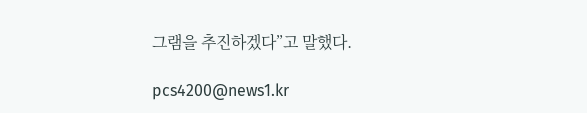그램을 추진하겠다”고 말했다.

pcs4200@news1.kr